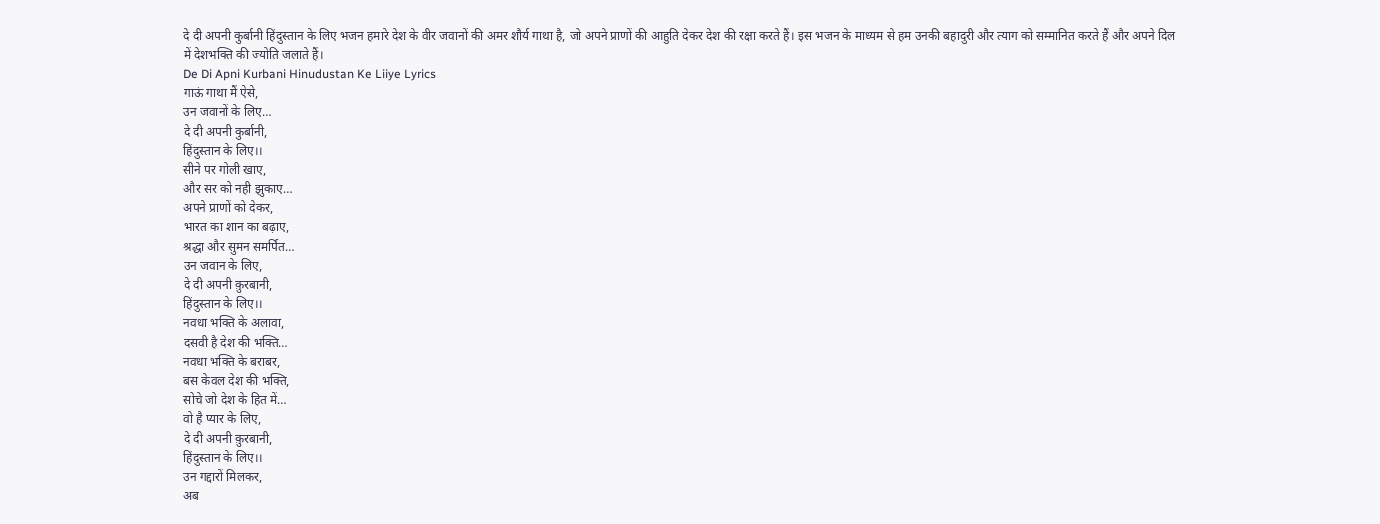दे दी अपनी कुर्बानी हिंदुस्तान के लिए भजन हमारे देश के वीर जवानों की अमर शौर्य गाथा है, जो अपने प्राणों की आहुति देकर देश की रक्षा करते हैं। इस भजन के माध्यम से हम उनकी बहादुरी और त्याग को सम्मानित करते हैं और अपने दिल में देशभक्ति की ज्योति जलाते हैं।
De Di Apni Kurbani Hinudustan Ke Liiye Lyrics
गाऊं गाथा मैं ऐसे,
उन जवानों के लिए…
दे दी अपनी कुर्बानी,
हिंदुस्तान के लिए।।
सीने पर गोली खाए,
और सर को नही झुकाए…
अपने प्राणों को देकर,
भारत का शान का बढ़ाए,
श्रद्धा और सुमन समर्पित…
उन जवान के लिए,
दे दी अपनी क़ुरबानी,
हिंदुस्तान के लिए।।
नवधा भक्ति के अलावा,
दसवी है देश की भक्ति…
नवधा भक्ति के बराबर,
बस केवल देश की भक्ति,
सोचे जो देश के हित में…
वो है प्यार के लिए,
दे दी अपनी क़ुरबानी,
हिंदुस्तान के लिए।।
उन गद्दारों मिलकर,
अब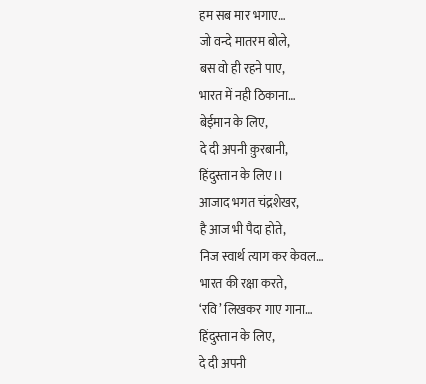हम सब मार भगाए…
जो वन्दे मातरम बोले,
बस वो ही रहने पाए,
भारत में नही ठिकाना…
बेईमान के लिए,
दे दी अपनी क़ुरबानी,
हिंदुस्तान के लिए।।
आजाद भगत चंद्रशेखर,
है आज भी पैदा होते,
निज स्वार्थ त्याग कर केवल…
भारत की रक्षा करते,
‘रवि’ लिखकर गाए गाना…
हिंदुस्तान के लिए,
दे दी अपनी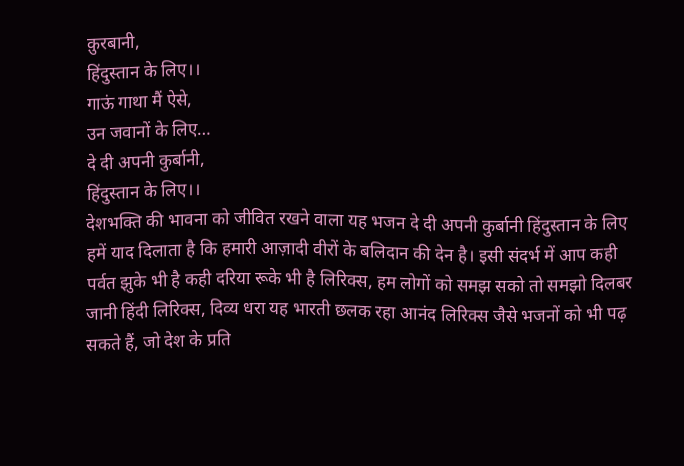क़ुरबानी,
हिंदुस्तान के लिए।।
गाऊं गाथा मैं ऐसे,
उन जवानों के लिए…
दे दी अपनी कुर्बानी,
हिंदुस्तान के लिए।।
देशभक्ति की भावना को जीवित रखने वाला यह भजन दे दी अपनी कुर्बानी हिंदुस्तान के लिए हमें याद दिलाता है कि हमारी आज़ादी वीरों के बलिदान की देन है। इसी संदर्भ में आप कही पर्वत झुके भी है कही दरिया रूके भी है लिरिक्स, हम लोगों को समझ सको तो समझो दिलबर जानी हिंदी लिरिक्स, दिव्य धरा यह भारती छलक रहा आनंद लिरिक्स जैसे भजनों को भी पढ़ सकते हैं, जो देश के प्रति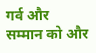गर्व और सम्मान को और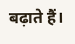बढ़ाते हैं।